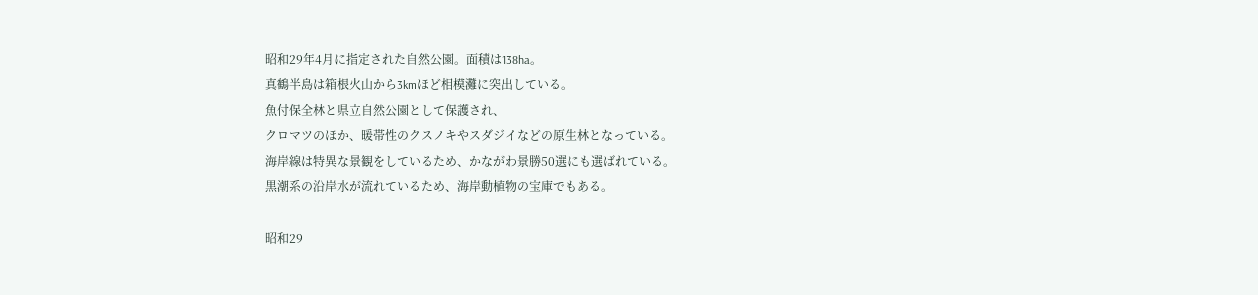昭和29年4月に指定された自然公園。面積は138ha。
真鶴半島は箱根火山から3kmほど相模灘に突出している。
魚付保全林と県立自然公園として保護され、
クロマツのほか、暖帯性のクスノキやスダジイなどの原生林となっている。
海岸線は特異な景観をしているため、かながわ景勝50選にも選ばれている。
黒潮系の沿岸水が流れているため、海岸動植物の宝庫でもある。

昭和29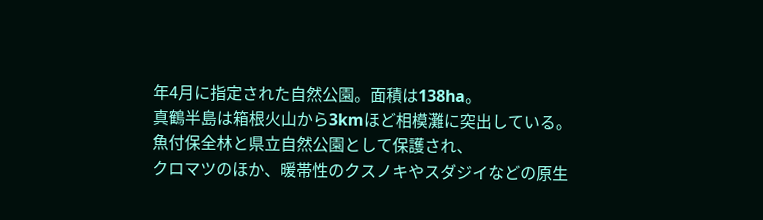年4月に指定された自然公園。面積は138ha。
真鶴半島は箱根火山から3kmほど相模灘に突出している。
魚付保全林と県立自然公園として保護され、
クロマツのほか、暖帯性のクスノキやスダジイなどの原生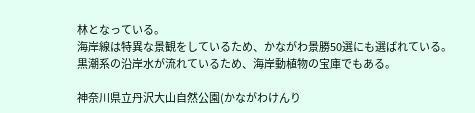林となっている。
海岸線は特異な景観をしているため、かながわ景勝50選にも選ばれている。
黒潮系の沿岸水が流れているため、海岸動植物の宝庫でもある。

神奈川県立丹沢大山自然公園(かながわけんり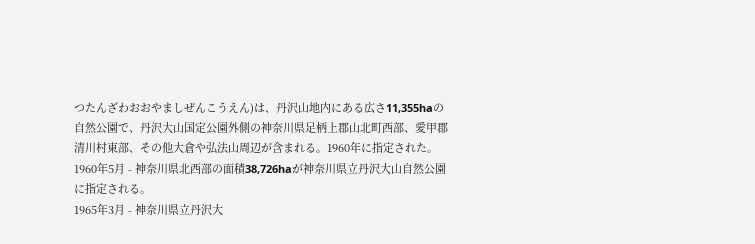つたんざわおおやましぜんこうえん)は、丹沢山地内にある広さ11,355haの自然公園で、丹沢大山国定公園外側の神奈川県足柄上郡山北町西部、愛甲郡清川村東部、その他大倉や弘法山周辺が含まれる。1960年に指定された。
1960年5月 - 神奈川県北西部の面積38,726haが神奈川県立丹沢大山自然公園に指定される。
1965年3月 - 神奈川県立丹沢大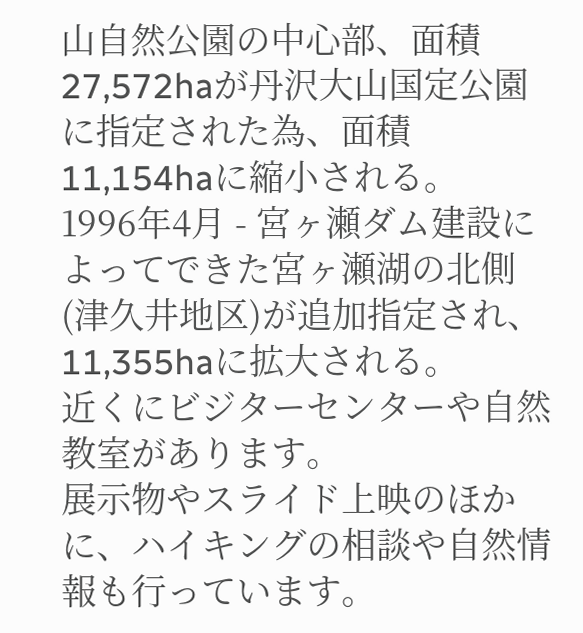山自然公園の中心部、面積27,572haが丹沢大山国定公園に指定された為、面積11,154haに縮小される。
1996年4月 - 宮ヶ瀬ダム建設によってできた宮ヶ瀬湖の北側(津久井地区)が追加指定され、11,355haに拡大される。
近くにビジターセンターや自然教室があります。
展示物やスライド上映のほかに、ハイキングの相談や自然情報も行っています。